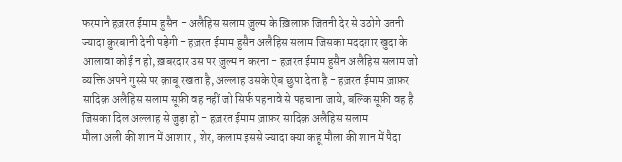फरमाने हज़रत ईमाम हुसैन - अलैहिस सलाम ज़ुल्म के ख़िलाफ़ जितनी देर से उठोगे उतनी ज्यादा क़ुरबानी देनी पड़ेगी - हज़रत ईमाम हुसैन अलैहिस सलाम जिसका मददग़ार खुदा के आलावा कोई न हो, ख़बरदार उस पर ज़ुल्म न करना - हज़रत ईमाम हुसैन अलैहिस सलाम जो व्यक्ति अपने गुस्से पर क़ाबू रखता है, अल्लाह उसके ऐब छुपा देता है - हज़रत ईमाम ज़ाफ़र सादिक़ अलैहिस सलाम सूफ़ी वह नहीं जो सिर्फ पहनावे से पहचाना जाये, बल्कि सूफ़ी वह है जिसका दिल अल्लाह से जुड़ा हो - हज़रत ईमाम ज़ाफ़र सादिक़ अलैहिस सलाम
मौला अली की शान में आशार , शेर, कलाम इससे ज्यादा क्या कहू मौला की शान में पैदा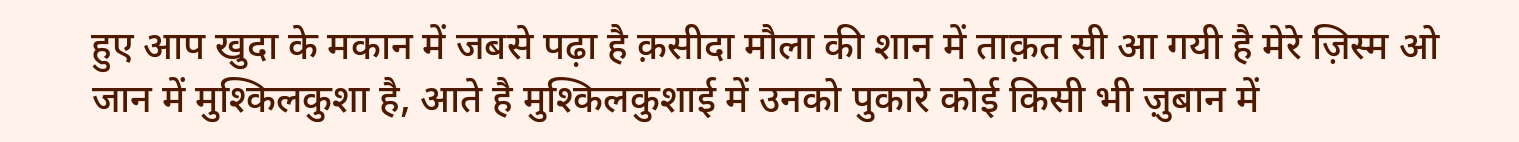हुए आप खुदा के मकान में जबसे पढ़ा है क़सीदा मौला की शान में ताक़त सी आ गयी है मेरे ज़िस्म ओ जान में मुश्किलकुशा है, आते है मुश्किलकुशाई में उनको पुकारे कोई किसी भी ज़ुबान में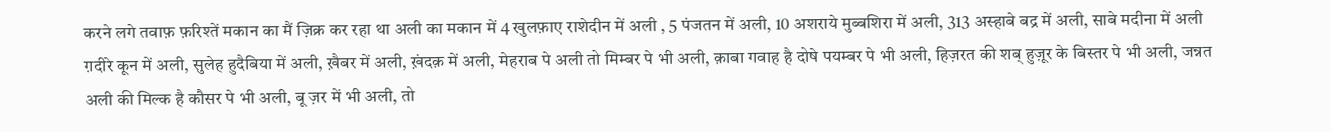करने लगे तवाफ़ फ़रिश्तें मकान का मैं ज़िक्र कर रहा था अली का मकान में 4 खुलफ़ाए राशेदीन में अली , 5 पंजतन में अली, 10 अशराये मुब्बशिरा में अली, 313 अस्हाबे बद्र में अली, साबे मदीना में अली ग़दीरे कून में अली, सुलेह हुदैबिया में अली, ख़ैबर में अली, ख़ंदक़ में अली, मेहराब पे अली तो मिम्बर पे भी अली, क़ाबा गवाह है दोषे पयम्बर पे भी अली, हिज़रत की शब् हुज़ूर के बिस्तर पे भी अली, जन्नत अली की मिल्क है कौसर पे भी अली, बू ज़र में भी अली, तो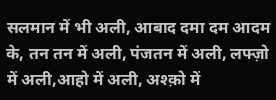सलमान में भी अली, आबाद दमा दम आदम के, तन तन में अली, पंजतन में अली, लफ्ज़ो में अली,आहो में अली, अश्क़ो में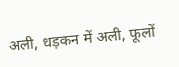अली, धड़कन में अली, फूलों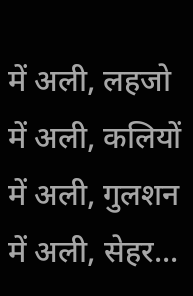में अली, लहजो में अली, कलियों में अली, गुलशन में अली, सेहर...